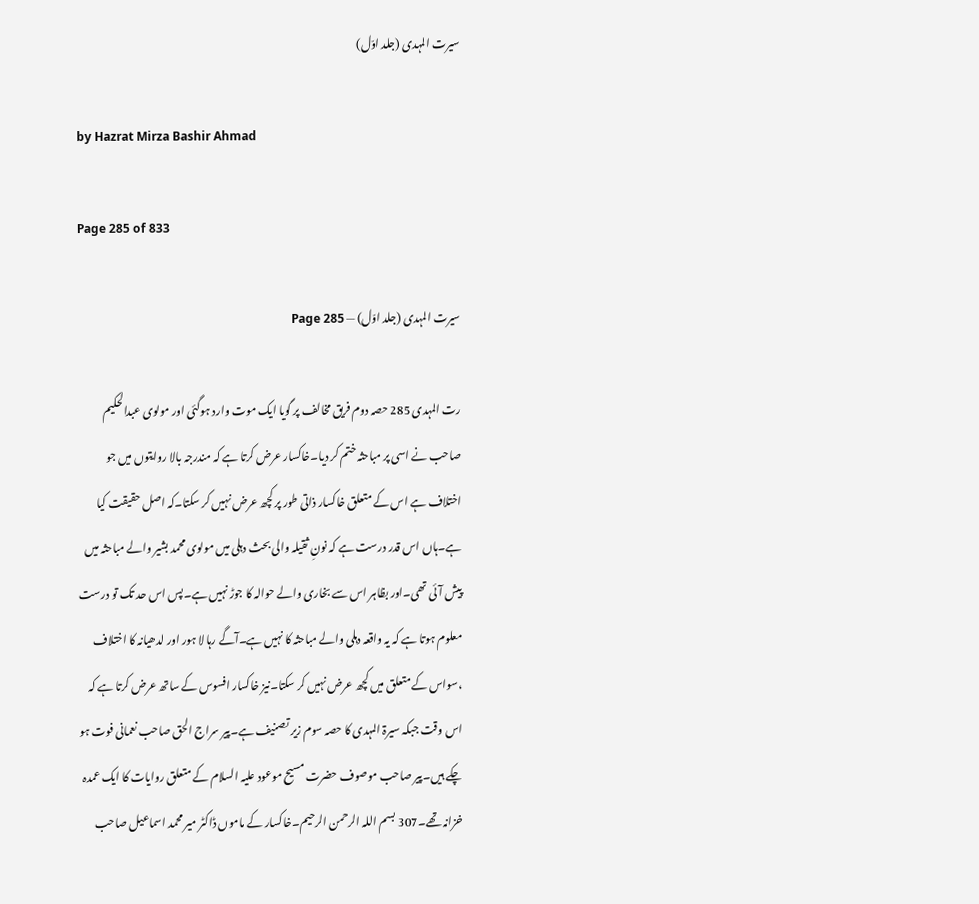سیرت المہدی (جلد اوّل)

by Hazrat Mirza Bashir Ahmad

Page 285 of 833

سیرت المہدی (جلد اوّل) — Page 285

رت المہدی 285 حصہ دوم فریق مخالف پر گویا ایک موت وارد ہوگئی اور مولوی عبدالحکیم صاحب نے اسی پر مباحثہ ختم کر دیا۔خاکسار عرض کرتا ہے کہ مندرجہ بالا روایتوں میں جو اختلاف ہے اس کے متعلق خاکسار ذاتی طور پر کچھ عرض نہیں کر سکتا۔کہ اصل حقیقت کیا ہے۔ہاں اس قدر درست ہے کہ نونِ ثقیلہ والی بحث دہلی میں مولوی محمد بشیر والے مباحثہ میں پیش آئی تھی۔اور بظاہر اس سے بخاری والے حوالہ کا جوڑ نہیں ہے۔پس اس حد تک تو درست معلوم ہوتا ہے کہ یہ واقعہ دہلی والے مباحثہ کا نہیں ہے۔آگے رہا لا ہور اور لدھیانہ کا اختلاف ،سواس کے متعلق میں کچھ عرض نہیں کر سکتا۔نیز خاکسار افسوس کے ساتھ عرض کرتا ہے کہ اس وقت جبکہ سیرۃ المہدی کا حصہ سوم زیر تصنیف ہے۔پیر سراج الحق صاحب نعمانی فوت ہو چکے ہیں۔پیر صاحب موصوف حضرت مسیح موعود علیہ السلام کے متعلق روایات کا ایک عمدہ خزانہ تھے۔307 بسم اللہ الرحمن الرحیم۔خاکسار کے ماموں ڈاکٹر میر محمد اسماعیل صاحب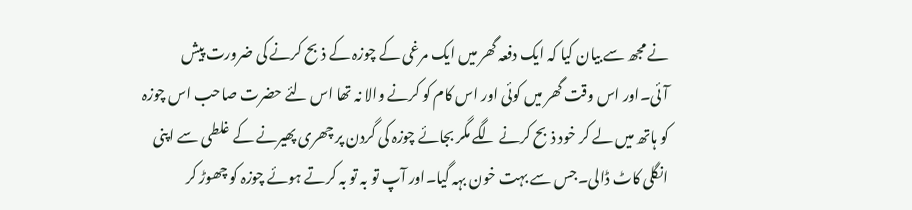نے مجھ سے بیان کیا کہ ایک دفعہ گھر میں ایک مرغی کے چوزہ کے ذبح کرنے کی ضرورت پیش آئی۔اور اس وقت گھر میں کوئی اور اس کام کو کرنے والا نہ تھا اس لئے حضرت صاحب اس چوزہ کو ہاتھ میں لے کر خود ذبح کرنے لگے مگر بجائے چوزہ کی گردن پر چھری پھیرنے کے غلطی سے اپنی انگلی کاٹ ڈالی۔جس سے بہت خون بہہ گیا۔اور آپ تو بہ تو بہ کرتے ہوئے چوزہ کو چھوڑ کر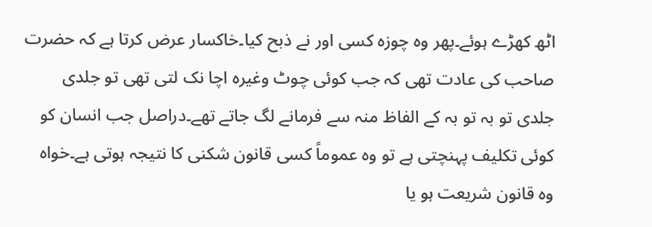اٹھ کھڑے ہوئے۔پھر وہ چوزہ کسی اور نے ذبح کیا۔خاکسار عرض کرتا ہے کہ حضرت صاحب کی عادت تھی کہ جب کوئی چوٹ وغیرہ اچا نک لتی تھی تو جلدی جلدی تو بہ تو بہ کے الفاظ منہ سے فرمانے لگ جاتے تھے۔دراصل جب انسان کو کوئی تکلیف پہنچتی ہے تو وہ عموماً کسی قانون شکنی کا نتیجہ ہوتی ہے۔خواہ وہ قانون شریعت ہو یا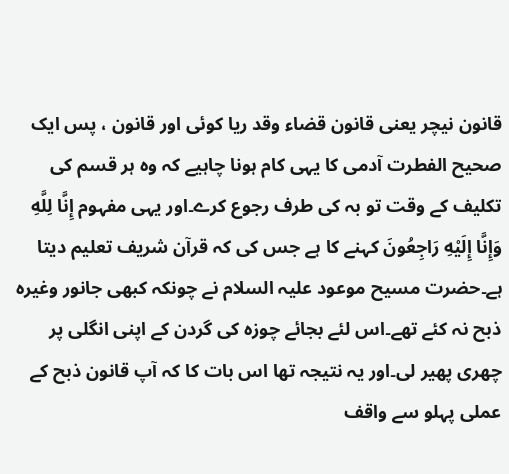قانون نیچر یعنی قانون قضاء وقد ریا کوئی اور قانون ، پس ایک صحیح الفطرت آدمی کا یہی کام ہونا چاہیے کہ وہ ہر قسم کی تکلیف کے وقت تو بہ کی طرف رجوع کرے۔اور یہی مفہوم إِنَّا لِلَّهِ وَإِنَّا إِلَيْهِ رَاجِعُونَ کہنے کا ہے جس کی کہ قرآن شریف تعلیم دیتا ہے۔حضرت مسیح موعود علیہ السلام نے چونکہ کبھی جانور وغیرہ ذبح نہ کئے تھے۔اس لئے بجائے چوزہ کی گردن کے اپنی انگلی پر چھری پھیر لی۔اور یہ نتیجہ تھا اس بات کا کہ آپ قانون ذبح کے عملی پہلو سے واقف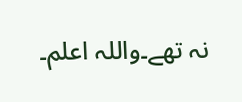نہ تھے۔واللہ اعلم۔